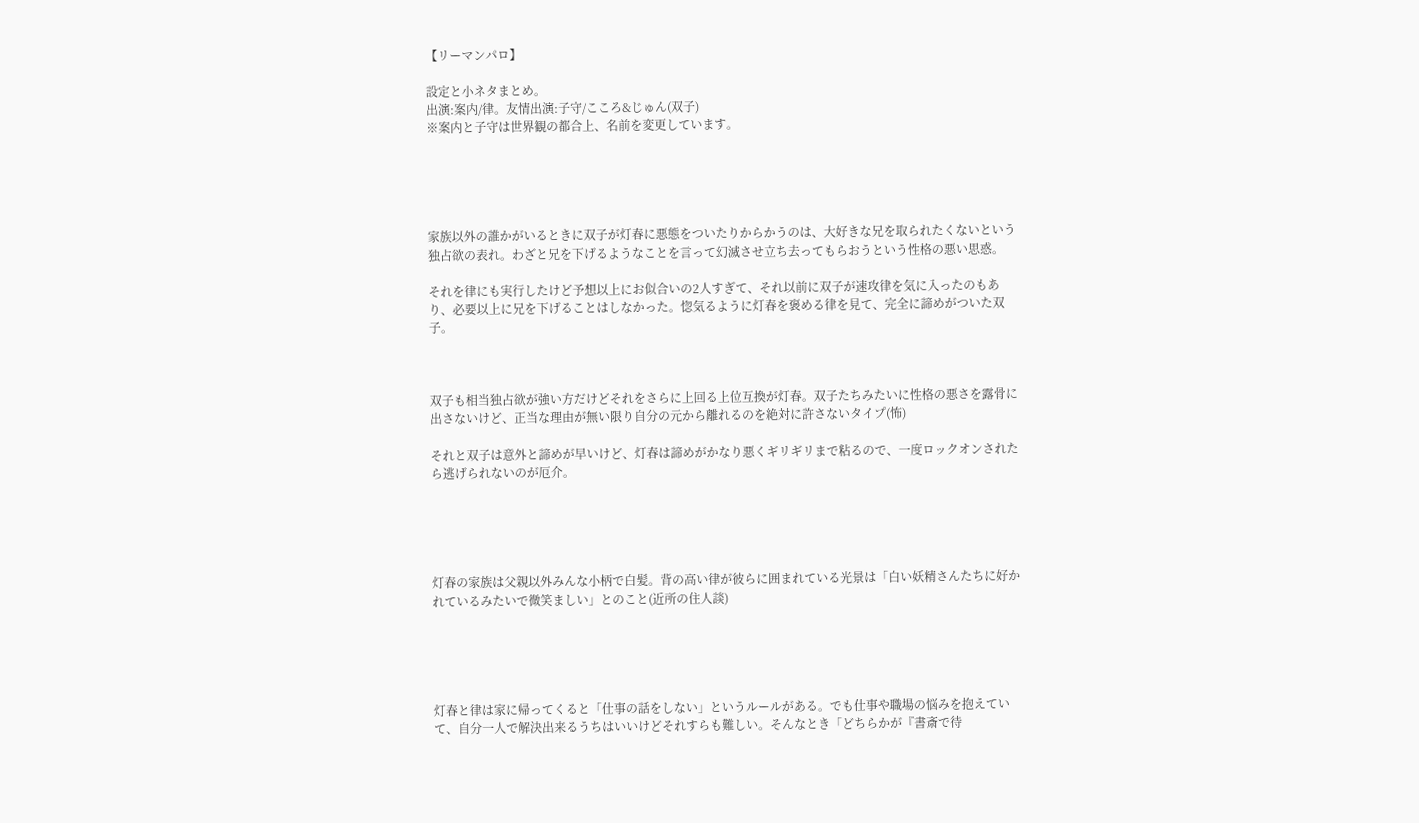【リーマンパロ】

設定と小ネタまとめ。
出演:案内/律。友情出演:子守/こころ&じゅん(双子)
※案内と子守は世界観の都合上、名前を変更しています。





家族以外の誰かがいるときに双子が灯春に悪態をついたりからかうのは、大好きな兄を取られたくないという独占欲の表れ。わざと兄を下げるようなことを言って幻滅させ立ち去ってもらおうという性格の悪い思惑。

それを律にも実行したけど予想以上にお似合いの2人すぎて、それ以前に双子が速攻律を気に入ったのもあり、必要以上に兄を下げることはしなかった。惚気るように灯春を褒める律を見て、完全に諦めがついた双子。



双子も相当独占欲が強い方だけどそれをさらに上回る上位互換が灯春。双子たちみたいに性格の悪さを露骨に出さないけど、正当な理由が無い限り自分の元から離れるのを絶対に許さないタイプ(怖)

それと双子は意外と諦めが早いけど、灯春は諦めがかなり悪くギリギリまで粘るので、一度ロックオンされたら逃げられないのが厄介。





灯春の家族は父親以外みんな小柄で白髪。背の高い律が彼らに囲まれている光景は「白い妖精さんたちに好かれているみたいで微笑ましい」とのこと(近所の住人談)





灯春と律は家に帰ってくると「仕事の話をしない」というルールがある。でも仕事や職場の悩みを抱えていて、自分一人で解決出来るうちはいいけどそれすらも難しい。そんなとき「どちらかが『書斎で待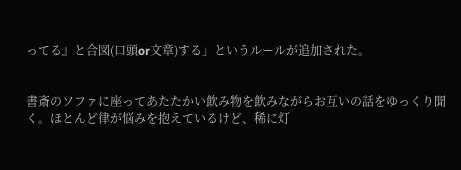ってる』と合図(口頭or文章)する」というルールが追加された。


書斎のソファに座ってあたたかい飲み物を飲みながらお互いの話をゆっくり聞く。ほとんど律が悩みを抱えているけど、稀に灯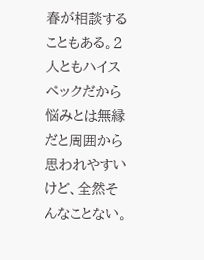春が相談することもある。2人ともハイスペックだから悩みとは無縁だと周囲から思われやすいけど、全然そんなことない。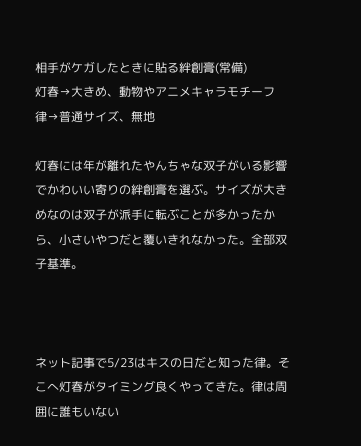相手がケガしたときに貼る絆創膏(常備)
灯春→大きめ、動物やアニメキャラモチーフ
律→普通サイズ、無地

灯春には年が離れたやんちゃな双子がいる影響でかわいい寄りの絆創膏を選ぶ。サイズが大きめなのは双子が派手に転ぶことが多かったから、小さいやつだと覆いきれなかった。全部双子基準。



ネット記事で5/23はキスの日だと知った律。そこへ灯春がタイミング良くやってきた。律は周囲に誰もいない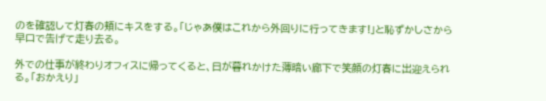のを確認して灯春の頬にキスをする。「じゃあ僕はこれから外回りに行ってきます!」と恥ずかしさから早口で告げて走り去る。

外での仕事が終わりオフィスに帰ってくると、日が暮れかけた薄暗い廊下で笑顔の灯春に出迎えられる。「おかえり」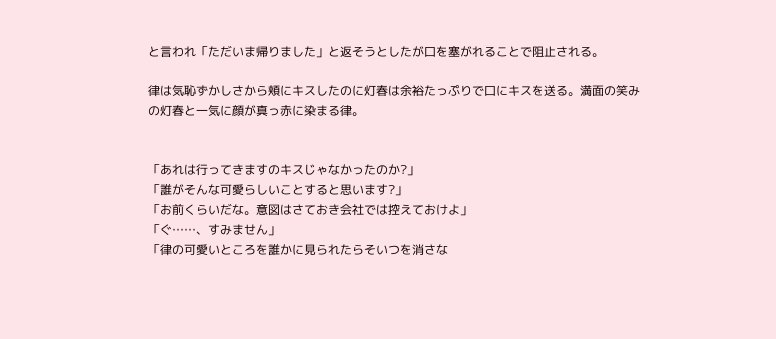と言われ「ただいま帰りました」と返そうとしたが口を塞がれることで阻止される。

律は気恥ずかしさから頬にキスしたのに灯春は余裕たっぷりで口にキスを送る。満面の笑みの灯春と一気に顔が真っ赤に染まる律。


「あれは行ってきますのキスじゃなかったのか?」
「誰がそんな可愛らしいことすると思います?」
「お前くらいだな。意図はさておき会社では控えておけよ」
「ぐ……、すみません」
「律の可愛いところを誰かに見られたらそいつを消さな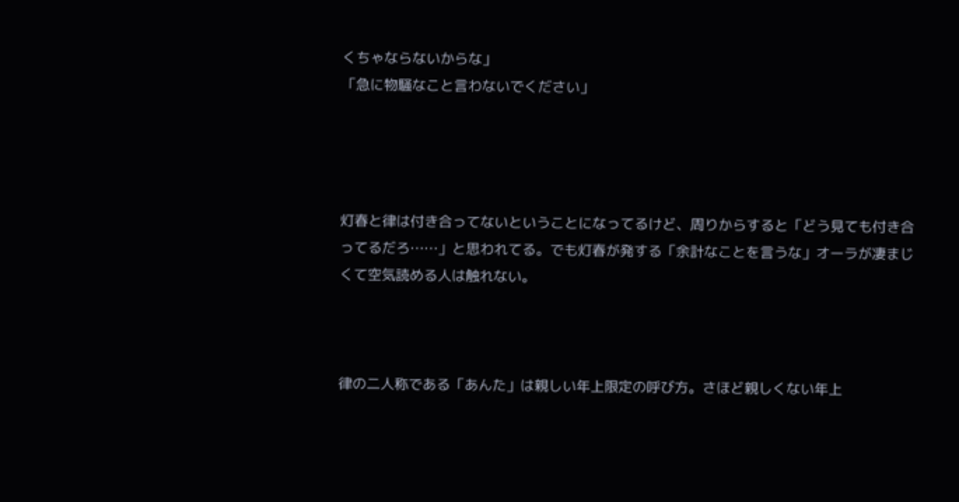くちゃならないからな」
「急に物騒なこと言わないでください」




灯春と律は付き合ってないということになってるけど、周りからすると「どう見ても付き合ってるだろ……」と思われてる。でも灯春が発する「余計なことを言うな」オーラが凄まじくて空気読める人は触れない。



律の二人称である「あんた」は親しい年上限定の呼び方。さほど親しくない年上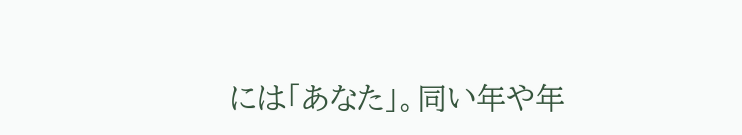には「あなた」。同い年や年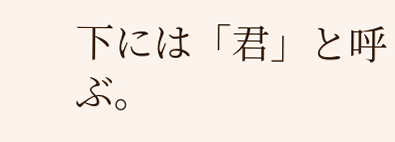下には「君」と呼ぶ。